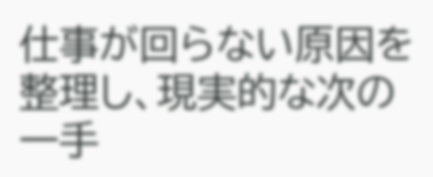仕事が回らない原因を整理し、現実的な次の一手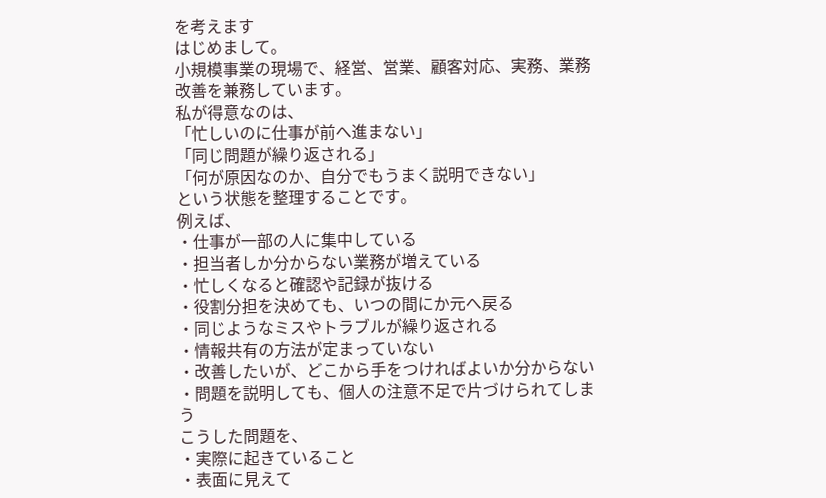を考えます
はじめまして。
小規模事業の現場で、経営、営業、顧客対応、実務、業務改善を兼務しています。
私が得意なのは、
「忙しいのに仕事が前へ進まない」
「同じ問題が繰り返される」
「何が原因なのか、自分でもうまく説明できない」
という状態を整理することです。
例えば、
・仕事が一部の人に集中している
・担当者しか分からない業務が増えている
・忙しくなると確認や記録が抜ける
・役割分担を決めても、いつの間にか元へ戻る
・同じようなミスやトラブルが繰り返される
・情報共有の方法が定まっていない
・改善したいが、どこから手をつければよいか分からない
・問題を説明しても、個人の注意不足で片づけられてしまう
こうした問題を、
・実際に起きていること
・表面に見えて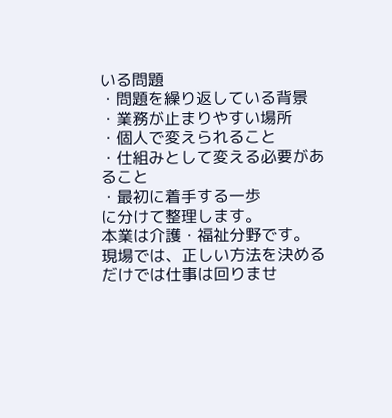いる問題
・問題を繰り返している背景
・業務が止まりやすい場所
・個人で変えられること
・仕組みとして変える必要があること
・最初に着手する一歩
に分けて整理します。
本業は介護・福祉分野です。
現場では、正しい方法を決めるだけでは仕事は回りませ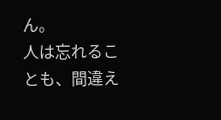ん。
人は忘れることも、間違え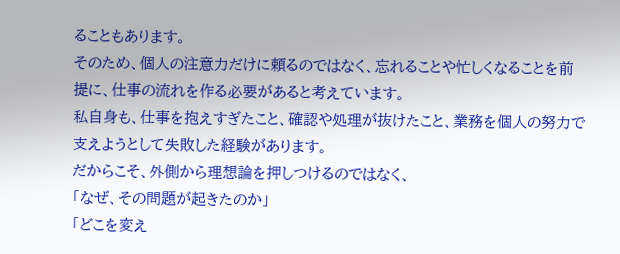ることもあります。
そのため、個人の注意力だけに頼るのではなく、忘れることや忙しくなることを前提に、仕事の流れを作る必要があると考えています。
私自身も、仕事を抱えすぎたこと、確認や処理が抜けたこと、業務を個人の努力で支えようとして失敗した経験があります。
だからこそ、外側から理想論を押しつけるのではなく、
「なぜ、その問題が起きたのか」
「どこを変え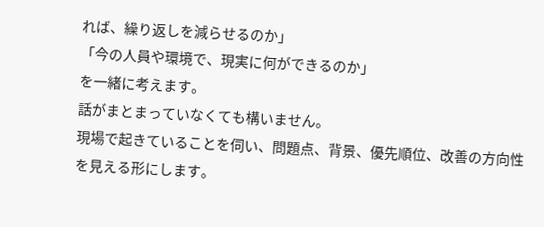れば、繰り返しを減らせるのか」
「今の人員や環境で、現実に何ができるのか」
を一緒に考えます。
話がまとまっていなくても構いません。
現場で起きていることを伺い、問題点、背景、優先順位、改善の方向性を見える形にします。